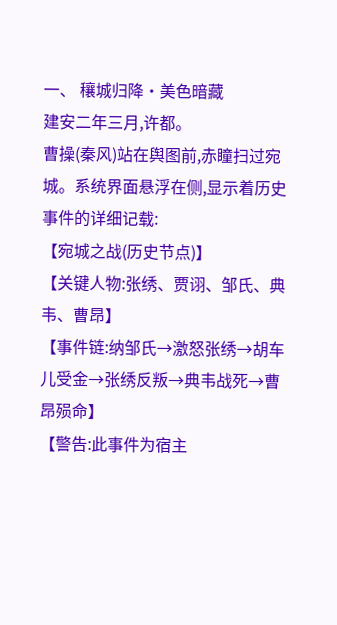一、 穰城归降·美色暗藏
建安二年三月,许都。
曹操(秦风)站在舆图前,赤瞳扫过宛城。系统界面悬浮在侧,显示着历史事件的详细记载:
【宛城之战(历史节点)】
【关键人物:张绣、贾诩、邹氏、典韦、曹昂】
【事件链:纳邹氏→激怒张绣→胡车儿受金→张绣反叛→典韦战死→曹昂殒命】
【警告:此事件为宿主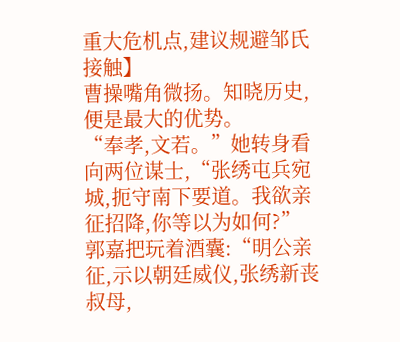重大危机点,建议规避邹氏接触】
曹操嘴角微扬。知晓历史,便是最大的优势。
“奉孝,文若。”她转身看向两位谋士,“张绣屯兵宛城,扼守南下要道。我欲亲征招降,你等以为如何?”
郭嘉把玩着酒囊:“明公亲征,示以朝廷威仪,张绣新丧叔母,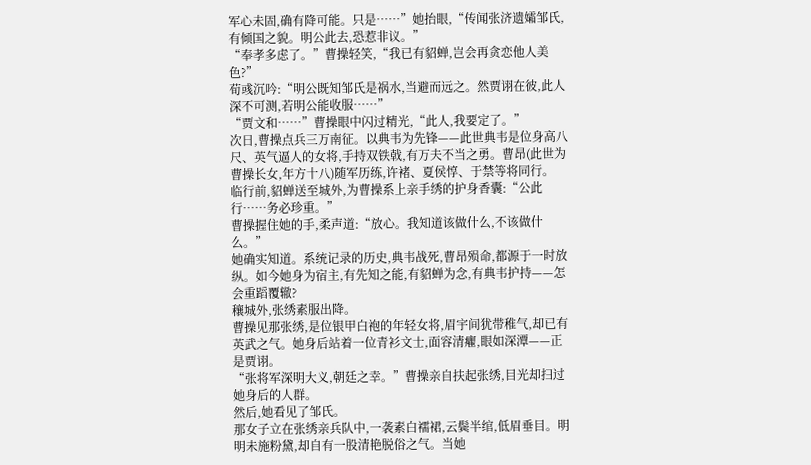军心未固,确有降可能。只是……”她抬眼,“传闻张济遗孀邹氏,有倾国之貌。明公此去,恐惹非议。”
“奉孝多虑了。”曹操轻笑,“我已有貂蝉,岂会再贪恋他人美色?”
荀彧沉吟:“明公既知邹氏是祸水,当避而远之。然贾诩在彼,此人深不可测,若明公能收服……”
“贾文和……”曹操眼中闪过精光,“此人,我要定了。”
次日,曹操点兵三万南征。以典韦为先锋——此世典韦是位身高八尺、英气逼人的女将,手持双铁戟,有万夫不当之勇。曹昂(此世为曹操长女,年方十八)随军历练,许褚、夏侯惇、于禁等将同行。
临行前,貂蝉送至城外,为曹操系上亲手绣的护身香囊:“公此行……务必珍重。”
曹操握住她的手,柔声道:“放心。我知道该做什么,不该做什么。”
她确实知道。系统记录的历史,典韦战死,曹昂殒命,都源于一时放纵。如今她身为宿主,有先知之能,有貂蝉为念,有典韦护持——怎会重蹈覆辙?
穰城外,张绣素服出降。
曹操见那张绣,是位银甲白袍的年轻女将,眉宇间犹带稚气,却已有英武之气。她身后站着一位青衫文士,面容清癯,眼如深潭——正是贾诩。
“张将军深明大义,朝廷之幸。”曹操亲自扶起张绣,目光却扫过她身后的人群。
然后,她看见了邹氏。
那女子立在张绣亲兵队中,一袭素白襦裙,云鬓半绾,低眉垂目。明明未施粉黛,却自有一股清艳脱俗之气。当她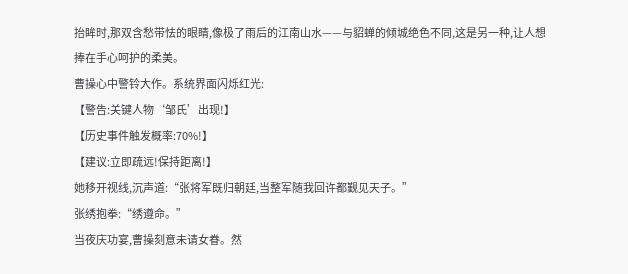抬眸时,那双含愁带怯的眼睛,像极了雨后的江南山水——与貂蝉的倾城绝色不同,这是另一种,让人想捧在手心呵护的柔美。
曹操心中警铃大作。系统界面闪烁红光:
【警告:关键人物‘邹氏’出现!】
【历史事件触发概率:70%!】
【建议:立即疏远!保持距离!】
她移开视线,沉声道:“张将军既归朝廷,当整军随我回许都觐见天子。”
张绣抱拳:“绣遵命。”
当夜庆功宴,曹操刻意未请女眷。然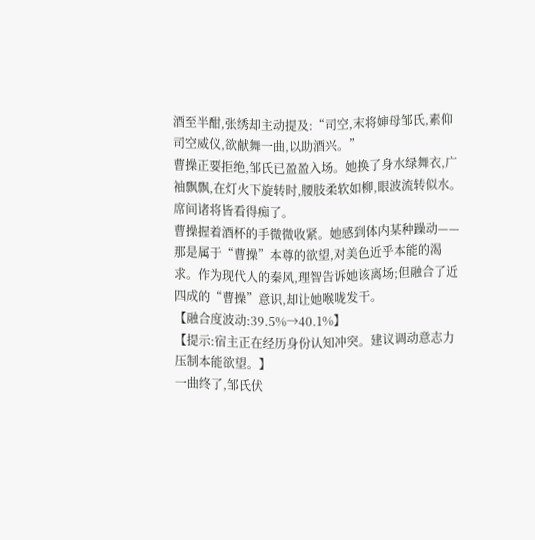酒至半酣,张绣却主动提及:“司空,末将婶母邹氏,素仰司空威仪,欲献舞一曲,以助酒兴。”
曹操正要拒绝,邹氏已盈盈入场。她换了身水绿舞衣,广袖飘飘,在灯火下旋转时,腰肢柔软如柳,眼波流转似水。
席间诸将皆看得痴了。
曹操握着酒杯的手微微收紧。她感到体内某种躁动——那是属于“曹操”本尊的欲望,对美色近乎本能的渴求。作为现代人的秦风,理智告诉她该离场;但融合了近四成的“曹操”意识,却让她喉咙发干。
【融合度波动:39.5%→40.1%】
【提示:宿主正在经历身份认知冲突。建议调动意志力压制本能欲望。】
一曲终了,邹氏伏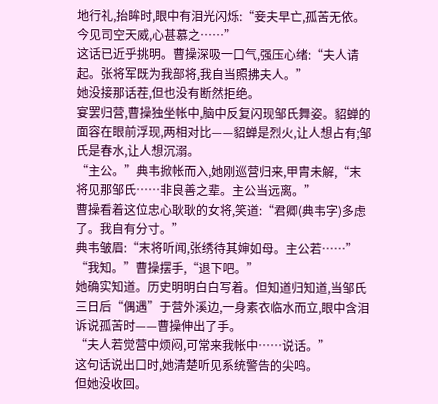地行礼,抬眸时,眼中有泪光闪烁:“妾夫早亡,孤苦无依。今见司空天威,心甚慕之……”
这话已近乎挑明。曹操深吸一口气,强压心绪:“夫人请起。张将军既为我部将,我自当照拂夫人。”
她没接那话茬,但也没有断然拒绝。
宴罢归营,曹操独坐帐中,脑中反复闪现邹氏舞姿。貂蝉的面容在眼前浮现,两相对比——貂蝉是烈火,让人想占有;邹氏是春水,让人想沉溺。
“主公。”典韦掀帐而入,她刚巡营归来,甲胄未解,“末将见那邹氏……非良善之辈。主公当远离。”
曹操看着这位忠心耿耿的女将,笑道:“君卿(典韦字)多虑了。我自有分寸。”
典韦皱眉:“末将听闻,张绣待其婶如母。主公若……”
“我知。”曹操摆手,“退下吧。”
她确实知道。历史明明白白写着。但知道归知道,当邹氏三日后“偶遇”于营外溪边,一身素衣临水而立,眼中含泪诉说孤苦时——曹操伸出了手。
“夫人若觉营中烦闷,可常来我帐中……说话。”
这句话说出口时,她清楚听见系统警告的尖鸣。
但她没收回。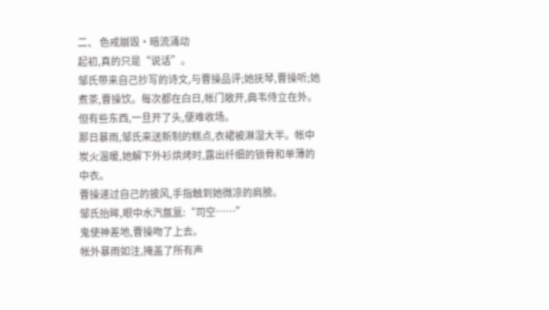二、 色戒崩毁·暗流涌动
起初,真的只是“说话”。
邹氏带来自己抄写的诗文,与曹操品评;她抚琴,曹操听;她煮茶,曹操饮。每次都在白日,帐门敞开,典韦侍立在外。
但有些东西,一旦开了头,便难收场。
那日暴雨,邹氏来送新制的糕点,衣裙被淋湿大半。帐中炭火温暖,她解下外衫烘烤时,露出纤细的锁骨和单薄的中衣。
曹操递过自己的披风,手指触到她微凉的肩膀。
邹氏抬眸,眼中水汽氤氲:“司空……”
鬼使神差地,曹操吻了上去。
帐外暴雨如注,掩盖了所有声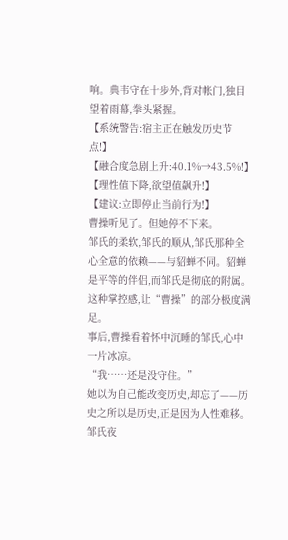响。典韦守在十步外,背对帐门,独目望着雨幕,拳头紧握。
【系统警告:宿主正在触发历史节点!】
【融合度急剧上升:40.1%→43.5%!】
【理性值下降,欲望值飙升!】
【建议:立即停止当前行为!】
曹操听见了。但她停不下来。
邹氏的柔软,邹氏的顺从,邹氏那种全心全意的依赖——与貂蝉不同。貂蝉是平等的伴侣,而邹氏是彻底的附属。这种掌控感,让“曹操”的部分极度满足。
事后,曹操看着怀中沉睡的邹氏,心中一片冰凉。
“我……还是没守住。”
她以为自己能改变历史,却忘了——历史之所以是历史,正是因为人性难移。
邹氏夜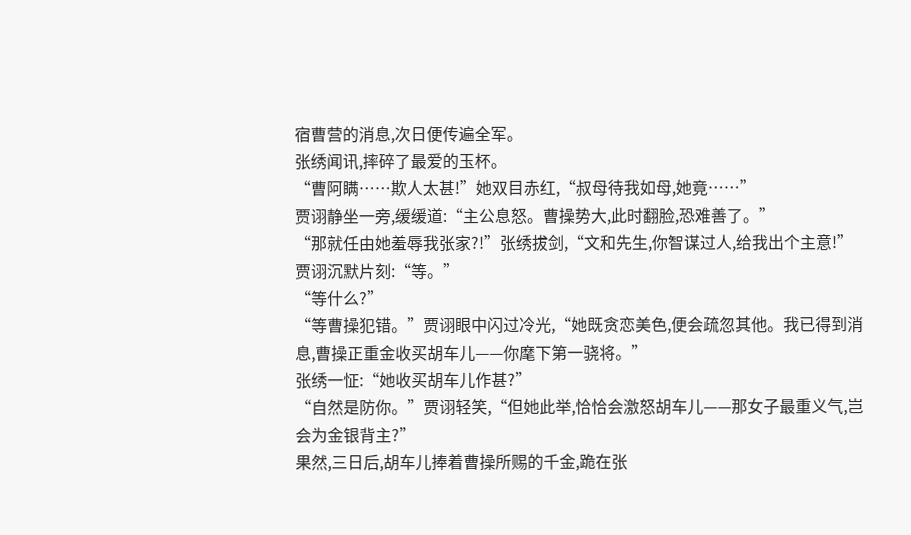宿曹营的消息,次日便传遍全军。
张绣闻讯,摔碎了最爱的玉杯。
“曹阿瞒……欺人太甚!”她双目赤红,“叔母待我如母,她竟……”
贾诩静坐一旁,缓缓道:“主公息怒。曹操势大,此时翻脸,恐难善了。”
“那就任由她羞辱我张家?!”张绣拔剑,“文和先生,你智谋过人,给我出个主意!”
贾诩沉默片刻:“等。”
“等什么?”
“等曹操犯错。”贾诩眼中闪过冷光,“她既贪恋美色,便会疏忽其他。我已得到消息,曹操正重金收买胡车儿——你麾下第一骁将。”
张绣一怔:“她收买胡车儿作甚?”
“自然是防你。”贾诩轻笑,“但她此举,恰恰会激怒胡车儿——那女子最重义气,岂会为金银背主?”
果然,三日后,胡车儿捧着曹操所赐的千金,跪在张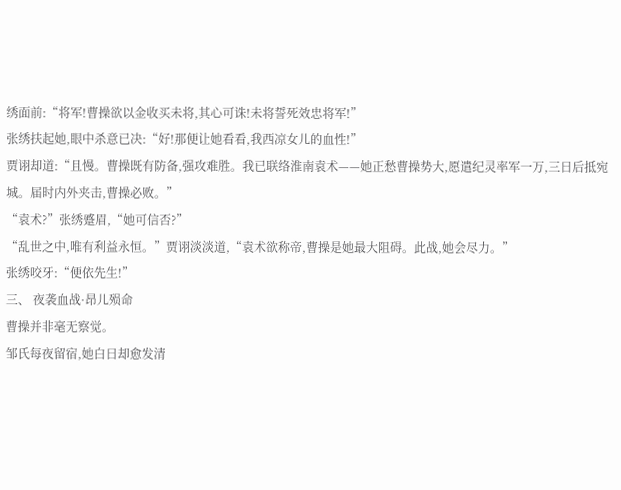绣面前:“将军!曹操欲以金收买未将,其心可诛!未将誓死效忠将军!”
张绣扶起她,眼中杀意已决:“好!那便让她看看,我西凉女儿的血性!”
贾诩却道:“且慢。曹操既有防备,强攻难胜。我已联络淮南袁术——她正愁曹操势大,愿遣纪灵率军一万,三日后抵宛城。届时内外夹击,曹操必败。”
“袁术?”张绣蹙眉,“她可信否?”
“乱世之中,唯有利益永恒。”贾诩淡淡道,“袁术欲称帝,曹操是她最大阻碍。此战,她会尽力。”
张绣咬牙:“便依先生!”
三、 夜袭血战·昂儿殒命
曹操并非毫无察觉。
邹氏每夜留宿,她白日却愈发清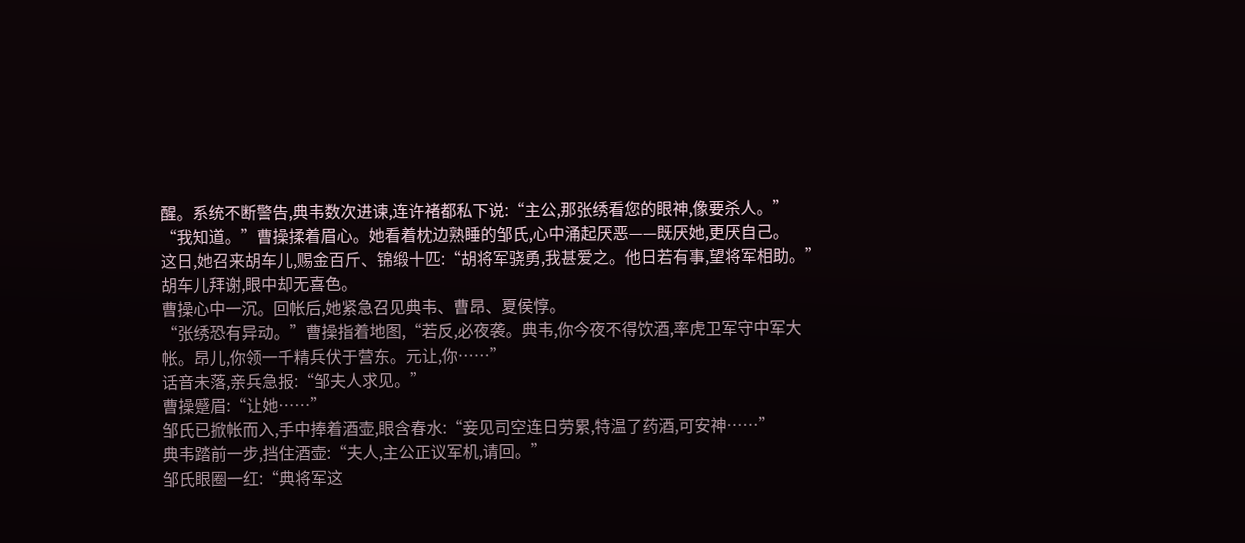醒。系统不断警告,典韦数次进谏,连许褚都私下说:“主公,那张绣看您的眼神,像要杀人。”
“我知道。”曹操揉着眉心。她看着枕边熟睡的邹氏,心中涌起厌恶——既厌她,更厌自己。
这日,她召来胡车儿,赐金百斤、锦缎十匹:“胡将军骁勇,我甚爱之。他日若有事,望将军相助。”
胡车儿拜谢,眼中却无喜色。
曹操心中一沉。回帐后,她紧急召见典韦、曹昂、夏侯惇。
“张绣恐有异动。”曹操指着地图,“若反,必夜袭。典韦,你今夜不得饮酒,率虎卫军守中军大帐。昂儿,你领一千精兵伏于营东。元让,你……”
话音未落,亲兵急报:“邹夫人求见。”
曹操蹙眉:“让她……”
邹氏已掀帐而入,手中捧着酒壶,眼含春水:“妾见司空连日劳累,特温了药酒,可安神……”
典韦踏前一步,挡住酒壶:“夫人,主公正议军机,请回。”
邹氏眼圈一红:“典将军这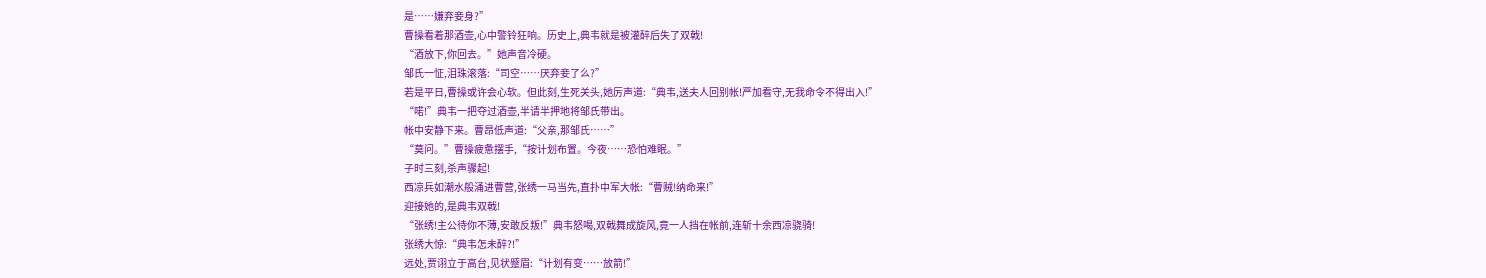是……嫌弃妾身?”
曹操看着那酒壶,心中警铃狂响。历史上,典韦就是被灌醉后失了双戟!
“酒放下,你回去。”她声音冷硬。
邹氏一怔,泪珠滚落:“司空……厌弃妾了么?”
若是平日,曹操或许会心软。但此刻,生死关头,她厉声道:“典韦,送夫人回别帐!严加看守,无我命令不得出入!”
“喏!”典韦一把夺过酒壶,半请半押地将邹氏带出。
帐中安静下来。曹昂低声道:“父亲,那邹氏……”
“莫问。”曹操疲惫摆手,“按计划布置。今夜……恐怕难眠。”
子时三刻,杀声骤起!
西凉兵如潮水般涌进曹营,张绣一马当先,直扑中军大帐:“曹贼!纳命来!”
迎接她的,是典韦双戟!
“张绣!主公待你不薄,安敢反叛!”典韦怒喝,双戟舞成旋风,竟一人挡在帐前,连斩十余西凉骁骑!
张绣大惊:“典韦怎未醉?!”
远处,贾诩立于高台,见状蹙眉:“计划有变……放箭!”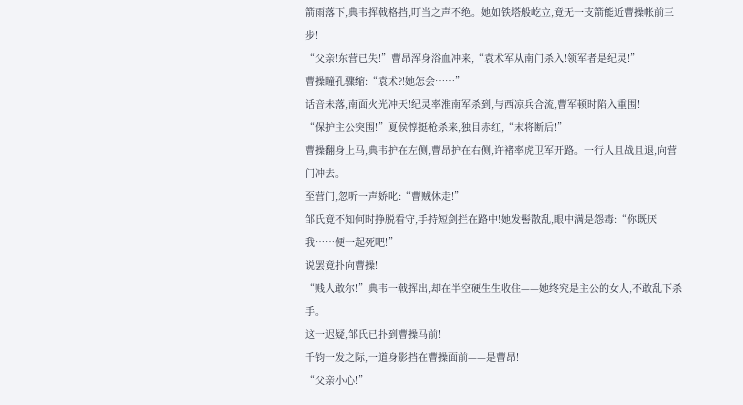箭雨落下,典韦挥戟格挡,叮当之声不绝。她如铁塔般屹立,竟无一支箭能近曹操帐前三步!
“父亲!东营已失!”曹昂浑身浴血冲来,“袁术军从南门杀入!领军者是纪灵!”
曹操瞳孔骤缩:“袁术?!她怎会……”
话音未落,南面火光冲天!纪灵率淮南军杀到,与西凉兵合流,曹军顿时陷入重围!
“保护主公突围!”夏侯惇挺枪杀来,独目赤红,“末将断后!”
曹操翻身上马,典韦护在左侧,曹昂护在右侧,许褚率虎卫军开路。一行人且战且退,向营门冲去。
至营门,忽听一声娇叱:“曹贼休走!”
邹氏竟不知何时挣脱看守,手持短剑拦在路中!她发髻散乱,眼中满是怨毒:“你既厌我……便一起死吧!”
说罢竟扑向曹操!
“贱人敢尔!”典韦一戟挥出,却在半空硬生生收住——她终究是主公的女人,不敢乱下杀手。
这一迟疑,邹氏已扑到曹操马前!
千钧一发之际,一道身影挡在曹操面前——是曹昂!
“父亲小心!”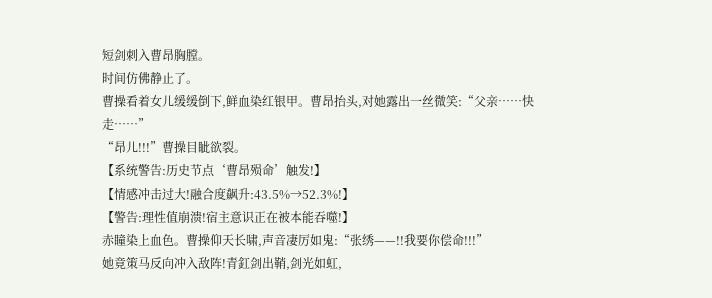短剑刺入曹昂胸膛。
时间仿佛静止了。
曹操看着女儿缓缓倒下,鲜血染红银甲。曹昂抬头,对她露出一丝微笑:“父亲……快走……”
“昂儿!!!”曹操目眦欲裂。
【系统警告:历史节点‘曹昂殒命’触发!】
【情感冲击过大!融合度飙升:43.5%→52.3%!】
【警告:理性值崩溃!宿主意识正在被本能吞噬!】
赤瞳染上血色。曹操仰天长啸,声音凄厉如鬼:“张绣——!!我要你偿命!!!”
她竟策马反向冲入敌阵!青釭剑出鞘,剑光如虹,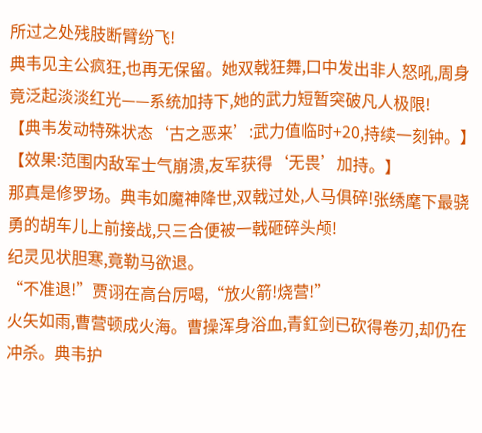所过之处残肢断臂纷飞!
典韦见主公疯狂,也再无保留。她双戟狂舞,口中发出非人怒吼,周身竟泛起淡淡红光——系统加持下,她的武力短暂突破凡人极限!
【典韦发动特殊状态‘古之恶来’:武力值临时+20,持续一刻钟。】
【效果:范围内敌军士气崩溃,友军获得‘无畏’加持。】
那真是修罗场。典韦如魔神降世,双戟过处,人马俱碎!张绣麾下最骁勇的胡车儿上前接战,只三合便被一戟砸碎头颅!
纪灵见状胆寒,竟勒马欲退。
“不准退!”贾诩在高台厉喝,“放火箭!烧营!”
火矢如雨,曹营顿成火海。曹操浑身浴血,青釭剑已砍得卷刃,却仍在冲杀。典韦护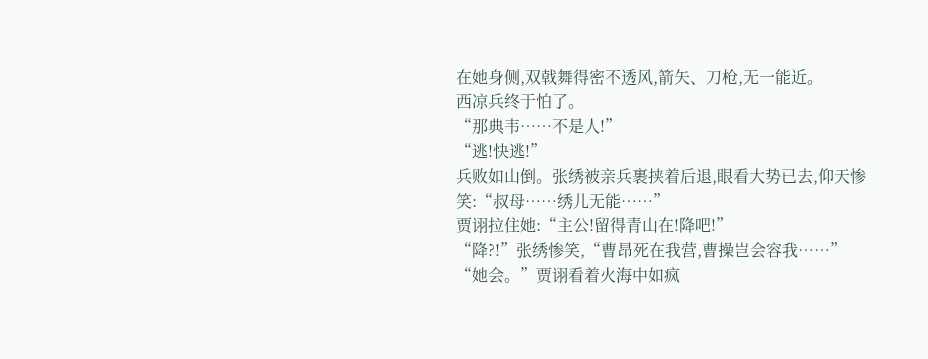在她身侧,双戟舞得密不透风,箭矢、刀枪,无一能近。
西凉兵终于怕了。
“那典韦……不是人!”
“逃!快逃!”
兵败如山倒。张绣被亲兵裹挟着后退,眼看大势已去,仰天惨笑:“叔母……绣儿无能……”
贾诩拉住她:“主公!留得青山在!降吧!”
“降?!”张绣惨笑,“曹昂死在我营,曹操岂会容我……”
“她会。”贾诩看着火海中如疯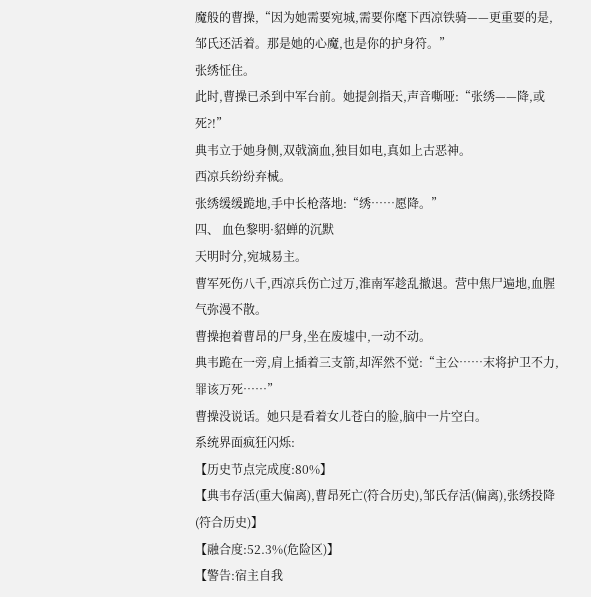魔般的曹操,“因为她需要宛城,需要你麾下西凉铁骑——更重要的是,邹氏还活着。那是她的心魔,也是你的护身符。”
张绣怔住。
此时,曹操已杀到中军台前。她提剑指天,声音嘶哑:“张绣——降,或死?!”
典韦立于她身侧,双戟滴血,独目如电,真如上古恶神。
西凉兵纷纷弃械。
张绣缓缓跪地,手中长枪落地:“绣……愿降。”
四、 血色黎明·貂蝉的沉默
天明时分,宛城易主。
曹军死伤八千,西凉兵伤亡过万,淮南军趁乱撤退。营中焦尸遍地,血腥气弥漫不散。
曹操抱着曹昂的尸身,坐在废墟中,一动不动。
典韦跪在一旁,肩上插着三支箭,却浑然不觉:“主公……末将护卫不力,罪该万死……”
曹操没说话。她只是看着女儿苍白的脸,脑中一片空白。
系统界面疯狂闪烁:
【历史节点完成度:80%】
【典韦存活(重大偏离),曹昂死亡(符合历史),邹氏存活(偏离),张绣投降(符合历史)】
【融合度:52.3%(危险区)】
【警告:宿主自我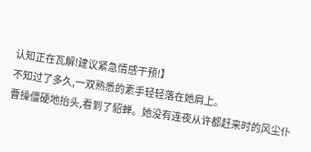认知正在瓦解!建议紧急情感干预!】
不知过了多久,一双熟悉的素手轻轻落在她肩上。
曹操僵硬地抬头,看到了貂蝉。她没有连夜从许都赶来时的风尘仆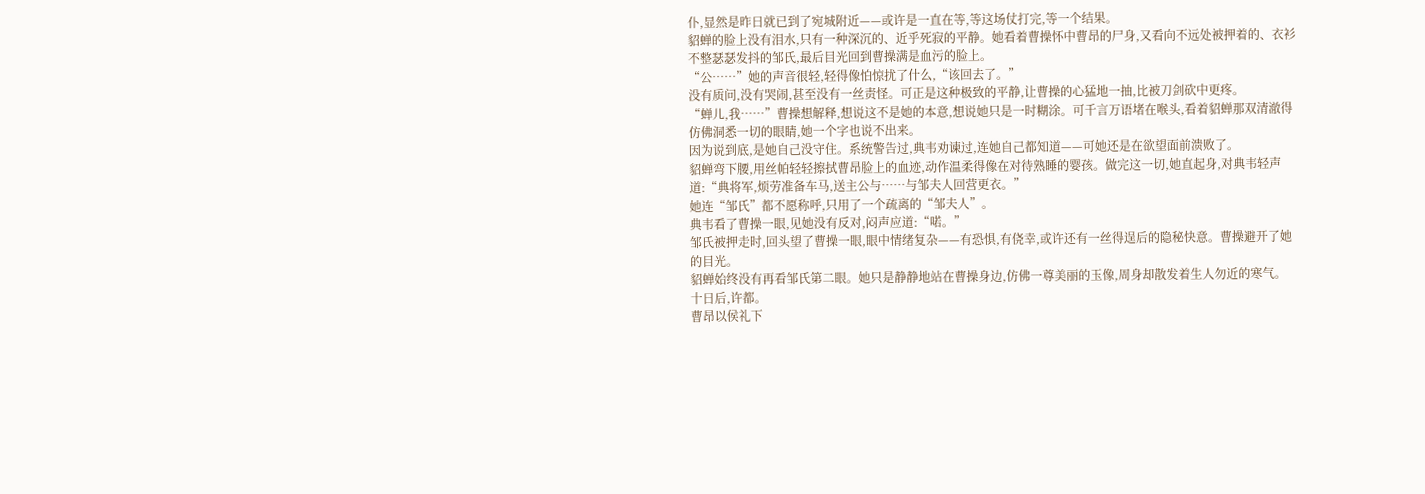仆,显然是昨日就已到了宛城附近——或许是一直在等,等这场仗打完,等一个结果。
貂蝉的脸上没有泪水,只有一种深沉的、近乎死寂的平静。她看着曹操怀中曹昂的尸身,又看向不远处被押着的、衣衫不整瑟瑟发抖的邹氏,最后目光回到曹操满是血污的脸上。
“公……”她的声音很轻,轻得像怕惊扰了什么,“该回去了。”
没有质问,没有哭闹,甚至没有一丝责怪。可正是这种极致的平静,让曹操的心猛地一抽,比被刀剑砍中更疼。
“蝉儿,我……”曹操想解释,想说这不是她的本意,想说她只是一时糊涂。可千言万语堵在喉头,看着貂蝉那双清澈得仿佛洞悉一切的眼睛,她一个字也说不出来。
因为说到底,是她自己没守住。系统警告过,典韦劝谏过,连她自己都知道——可她还是在欲望面前溃败了。
貂蝉弯下腰,用丝帕轻轻擦拭曹昂脸上的血迹,动作温柔得像在对待熟睡的婴孩。做完这一切,她直起身,对典韦轻声道:“典将军,烦劳准备车马,送主公与……与邹夫人回营更衣。”
她连“邹氏”都不愿称呼,只用了一个疏离的“邹夫人”。
典韦看了曹操一眼,见她没有反对,闷声应道:“喏。”
邹氏被押走时,回头望了曹操一眼,眼中情绪复杂——有恐惧,有侥幸,或许还有一丝得逞后的隐秘快意。曹操避开了她的目光。
貂蝉始终没有再看邹氏第二眼。她只是静静地站在曹操身边,仿佛一尊美丽的玉像,周身却散发着生人勿近的寒气。
十日后,许都。
曹昂以侯礼下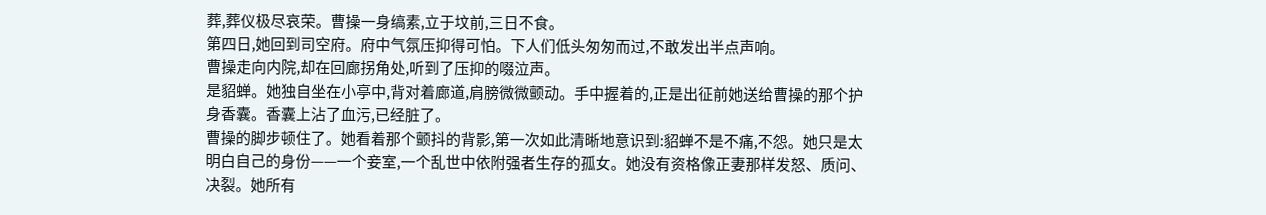葬,葬仪极尽哀荣。曹操一身缟素,立于坟前,三日不食。
第四日,她回到司空府。府中气氛压抑得可怕。下人们低头匆匆而过,不敢发出半点声响。
曹操走向内院,却在回廊拐角处,听到了压抑的啜泣声。
是貂蝉。她独自坐在小亭中,背对着廊道,肩膀微微颤动。手中握着的,正是出征前她送给曹操的那个护身香囊。香囊上沾了血污,已经脏了。
曹操的脚步顿住了。她看着那个颤抖的背影,第一次如此清晰地意识到:貂蝉不是不痛,不怨。她只是太明白自己的身份——一个妾室,一个乱世中依附强者生存的孤女。她没有资格像正妻那样发怒、质问、决裂。她所有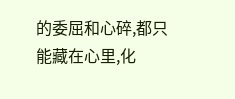的委屈和心碎,都只能藏在心里,化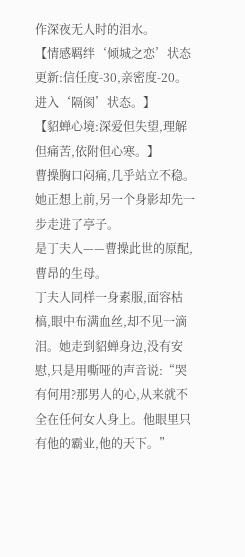作深夜无人时的泪水。
【情感羁绊‘倾城之恋’状态更新:信任度-30,亲密度-20。进入‘隔阂’状态。】
【貂蝉心境:深爱但失望,理解但痛苦,依附但心寒。】
曹操胸口闷痛,几乎站立不稳。她正想上前,另一个身影却先一步走进了亭子。
是丁夫人——曹操此世的原配,曹昂的生母。
丁夫人同样一身素服,面容枯槁,眼中布满血丝,却不见一滴泪。她走到貂蝉身边,没有安慰,只是用嘶哑的声音说:“哭有何用?那男人的心,从来就不全在任何女人身上。他眼里只有他的霸业,他的天下。”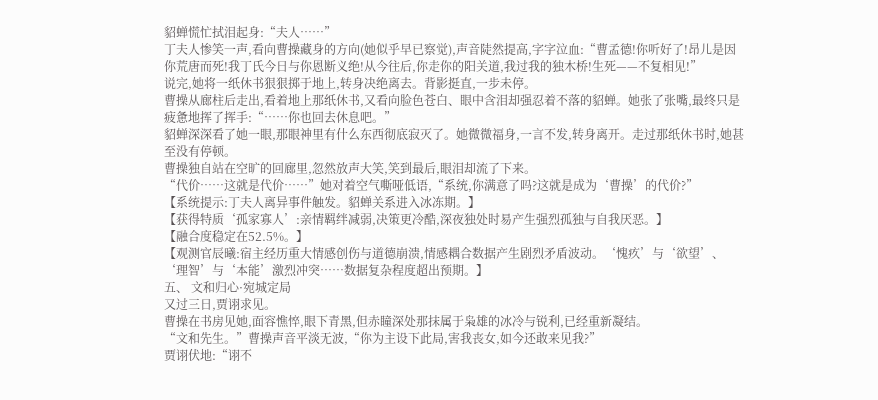貂蝉慌忙拭泪起身:“夫人……”
丁夫人惨笑一声,看向曹操藏身的方向(她似乎早已察觉),声音陡然提高,字字泣血:“曹孟德!你听好了!昂儿是因你荒唐而死!我丁氏今日与你恩断义绝!从今往后,你走你的阳关道,我过我的独木桥!生死——不复相见!”
说完,她将一纸休书狠狠掷于地上,转身决绝离去。背影挺直,一步未停。
曹操从廊柱后走出,看着地上那纸休书,又看向脸色苍白、眼中含泪却强忍着不落的貂蝉。她张了张嘴,最终只是疲惫地挥了挥手:“……你也回去休息吧。”
貂蝉深深看了她一眼,那眼神里有什么东西彻底寂灭了。她微微福身,一言不发,转身离开。走过那纸休书时,她甚至没有停顿。
曹操独自站在空旷的回廊里,忽然放声大笑,笑到最后,眼泪却流了下来。
“代价……这就是代价……”她对着空气嘶哑低语,“系统,你满意了吗?这就是成为‘曹操’的代价?”
【系统提示:丁夫人离异事件触发。貂蝉关系进入冰冻期。】
【获得特质‘孤家寡人’:亲情羁绊减弱,决策更冷酷,深夜独处时易产生强烈孤独与自我厌恶。】
【融合度稳定在52.5%。】
【观测官辰曦:宿主经历重大情感创伤与道德崩溃,情感耦合数据产生剧烈矛盾波动。‘愧疚’与‘欲望’、‘理智’与‘本能’激烈冲突……数据复杂程度超出预期。】
五、 文和归心·宛城定局
又过三日,贾诩求见。
曹操在书房见她,面容憔悴,眼下青黑,但赤瞳深处那抹属于枭雄的冰冷与锐利,已经重新凝结。
“文和先生。”曹操声音平淡无波,“你为主设下此局,害我丧女,如今还敢来见我?”
贾诩伏地:“诩不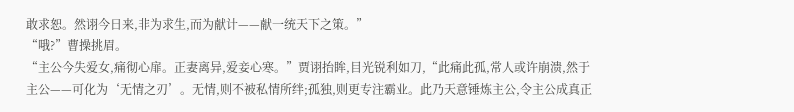敢求恕。然诩今日来,非为求生,而为献计——献一统天下之策。”
“哦?”曹操挑眉。
“主公今失爱女,痛彻心扉。正妻离异,爱妾心寒。”贾诩抬眸,目光锐利如刀,“此痛此孤,常人或许崩溃,然于主公——可化为‘无情之刃’。无情,则不被私情所绊;孤独,则更专注霸业。此乃天意锤炼主公,令主公成真正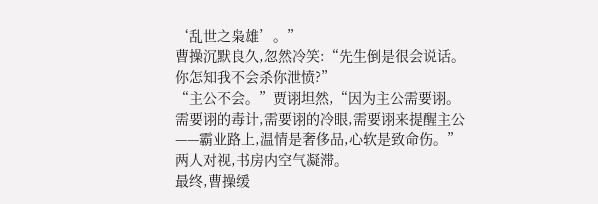‘乱世之枭雄’。”
曹操沉默良久,忽然冷笑:“先生倒是很会说话。你怎知我不会杀你泄愤?”
“主公不会。”贾诩坦然,“因为主公需要诩。需要诩的毒计,需要诩的冷眼,需要诩来提醒主公——霸业路上,温情是奢侈品,心软是致命伤。”
两人对视,书房内空气凝滞。
最终,曹操缓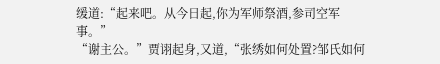缓道:“起来吧。从今日起,你为军师祭酒,参司空军事。”
“谢主公。”贾诩起身,又道,“张绣如何处置?邹氏如何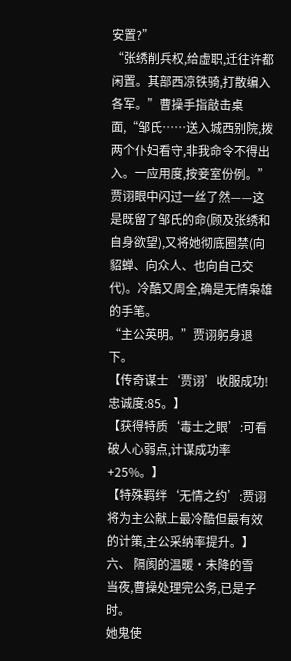安置?”
“张绣削兵权,给虚职,迁往许都闲置。其部西凉铁骑,打散编入各军。”曹操手指敲击桌面,“邹氏……送入城西别院,拨两个仆妇看守,非我命令不得出入。一应用度,按妾室份例。”
贾诩眼中闪过一丝了然——这是既留了邹氏的命(顾及张绣和自身欲望),又将她彻底圈禁(向貂蝉、向众人、也向自己交代)。冷酷又周全,确是无情枭雄的手笔。
“主公英明。”贾诩躬身退下。
【传奇谋士‘贾诩’收服成功!忠诚度:85。】
【获得特质‘毒士之眼’:可看破人心弱点,计谋成功率+25%。】
【特殊羁绊‘无情之约’:贾诩将为主公献上最冷酷但最有效的计策,主公采纳率提升。】
六、 隔阂的温暖·未降的雪
当夜,曹操处理完公务,已是子时。
她鬼使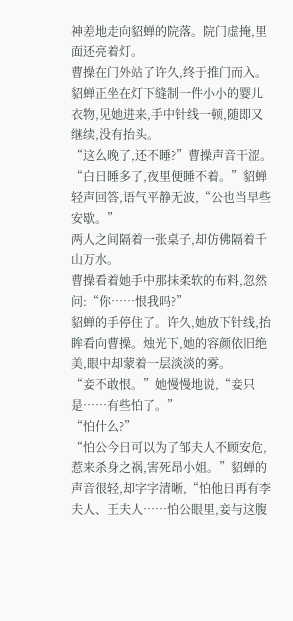神差地走向貂蝉的院落。院门虚掩,里面还亮着灯。
曹操在门外站了许久,终于推门而入。貂蝉正坐在灯下缝制一件小小的婴儿衣物,见她进来,手中针线一顿,随即又继续,没有抬头。
“这么晚了,还不睡?”曹操声音干涩。
“白日睡多了,夜里便睡不着。”貂蝉轻声回答,语气平静无波,“公也当早些安歇。”
两人之间隔着一张桌子,却仿佛隔着千山万水。
曹操看着她手中那抹柔软的布料,忽然问:“你……恨我吗?”
貂蝉的手停住了。许久,她放下针线,抬眸看向曹操。烛光下,她的容颜依旧绝美,眼中却蒙着一层淡淡的雾。
“妾不敢恨。”她慢慢地说,“妾只是……有些怕了。”
“怕什么?”
“怕公今日可以为了邹夫人不顾安危,惹来杀身之祸,害死昂小姐。”貂蝉的声音很轻,却字字清晰,“怕他日再有李夫人、王夫人……怕公眼里,妾与这腹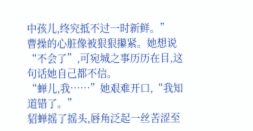中孩儿,终究抵不过一时新鲜。”
曹操的心脏像被狠狠攥紧。她想说“不会了”,可宛城之事历历在目,这句话她自己都不信。
“蝉儿,我……”她艰难开口,“我知道错了。”
貂蝉摇了摇头,唇角泛起一丝苦涩至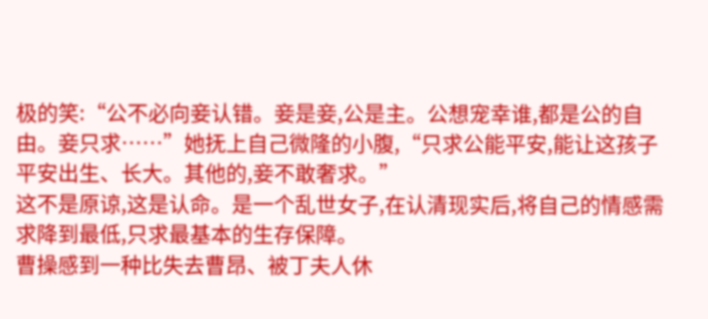极的笑:“公不必向妾认错。妾是妾,公是主。公想宠幸谁,都是公的自由。妾只求……”她抚上自己微隆的小腹,“只求公能平安,能让这孩子平安出生、长大。其他的,妾不敢奢求。”
这不是原谅,这是认命。是一个乱世女子,在认清现实后,将自己的情感需求降到最低,只求最基本的生存保障。
曹操感到一种比失去曹昂、被丁夫人休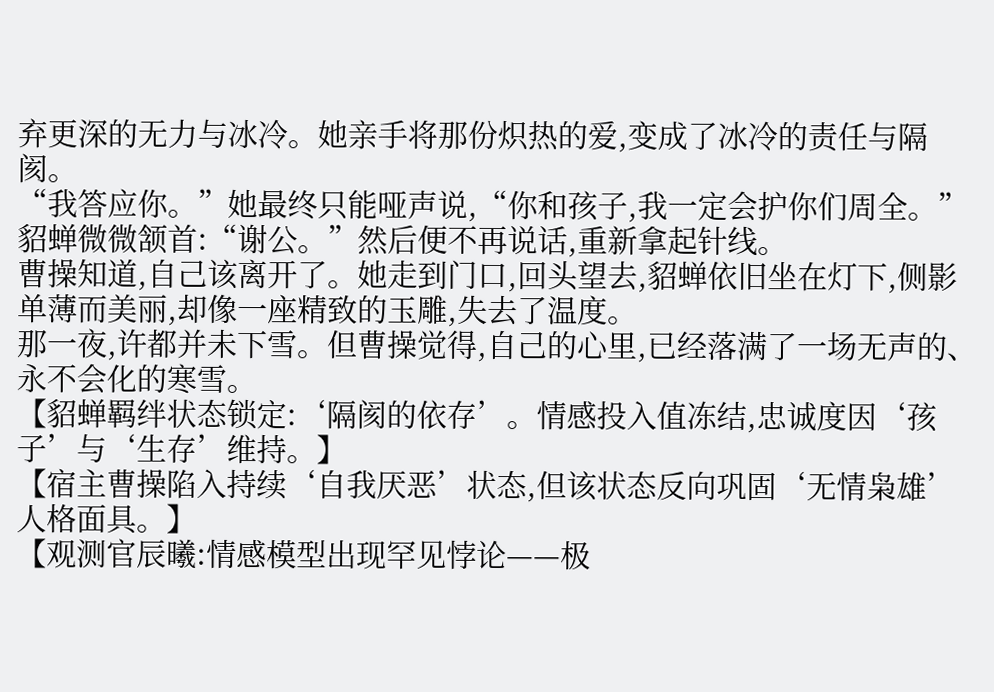弃更深的无力与冰冷。她亲手将那份炽热的爱,变成了冰冷的责任与隔阂。
“我答应你。”她最终只能哑声说,“你和孩子,我一定会护你们周全。”
貂蝉微微颔首:“谢公。”然后便不再说话,重新拿起针线。
曹操知道,自己该离开了。她走到门口,回头望去,貂蝉依旧坐在灯下,侧影单薄而美丽,却像一座精致的玉雕,失去了温度。
那一夜,许都并未下雪。但曹操觉得,自己的心里,已经落满了一场无声的、永不会化的寒雪。
【貂蝉羁绊状态锁定:‘隔阂的依存’。情感投入值冻结,忠诚度因‘孩子’与‘生存’维持。】
【宿主曹操陷入持续‘自我厌恶’状态,但该状态反向巩固‘无情枭雄’人格面具。】
【观测官辰曦:情感模型出现罕见悖论——极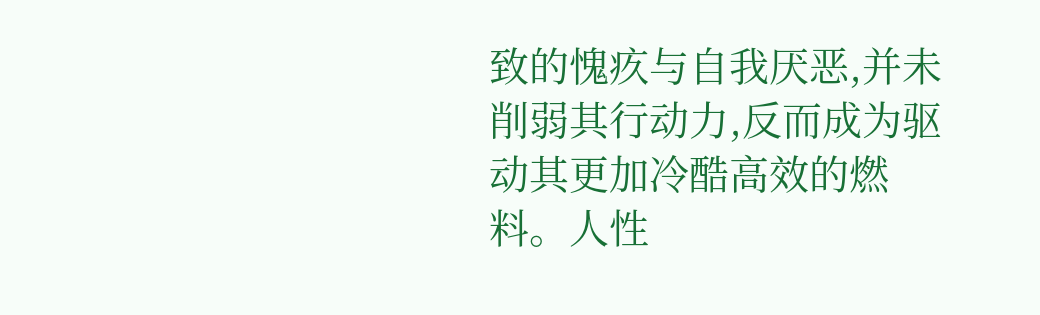致的愧疚与自我厌恶,并未削弱其行动力,反而成为驱动其更加冷酷高效的燃料。人性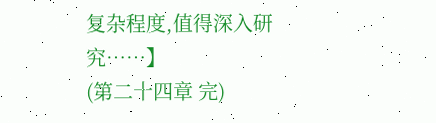复杂程度,值得深入研究……】
(第二十四章 完)